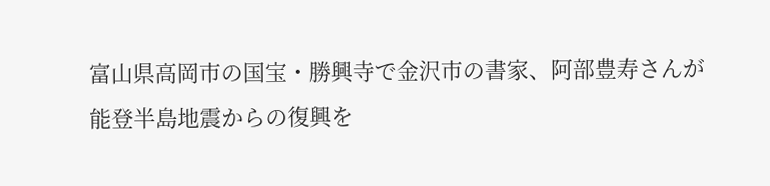富山県高岡市の国宝・勝興寺で金沢市の書家、阿部豊寿さんが能登半島地震からの復興を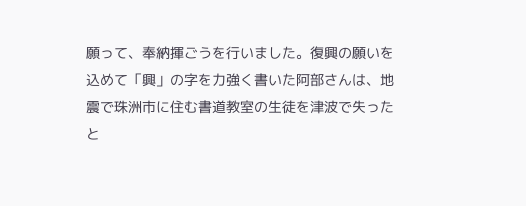願って、奉納揮ごうを行いました。復興の願いを込めて「興」の字を力強く書いた阿部さんは、地震で珠洲市に住む書道教室の生徒を津波で失ったと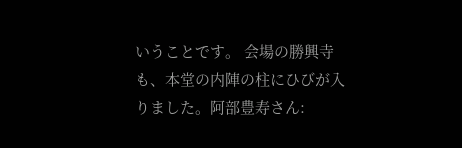いうことです。 会場の勝興寺も、本堂の内陣の柱にひびが入りました。阿部豊寿さん: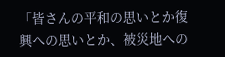「皆さんの平和の思いとか復興への思いとか、被災地への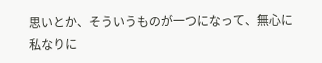思いとか、そういうものが一つになって、無心に私なりに